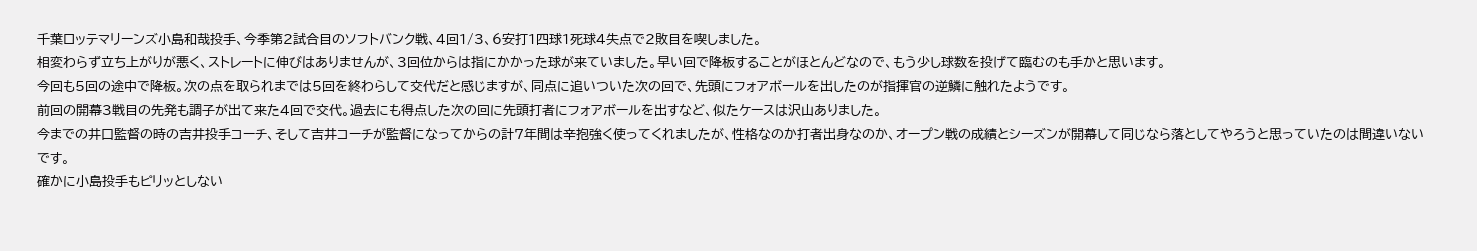千葉ロッテマリーンズ小島和哉投手、今季第2試合目のソフトバンク戦、4回1/3、6安打1四球1死球4失点で2敗目を喫しました。
相変わらず立ち上がりが悪く、ストレートに伸びはありませんが、3回位からは指にかかった球が来ていました。早い回で降板することがほとんどなので、もう少し球数を投げて臨むのも手かと思います。
今回も5回の途中で降板。次の点を取られまでは5回を終わらして交代だと感じますが、同点に追いついた次の回で、先頭にフォアボールを出したのが指揮官の逆鱗に触れたようです。
前回の開幕3戦目の先発も調子が出て来た4回で交代。過去にも得点した次の回に先頭打者にフォアボールを出すなど、似たケースは沢山ありました。
今までの井口監督の時の吉井投手コーチ、そして吉井コーチが監督になってからの計7年間は辛抱強く使ってくれましたが、性格なのか打者出身なのか、オープン戦の成績とシーズンが開幕して同じなら落としてやろうと思っていたのは間違いないです。
確かに小島投手もピリッとしない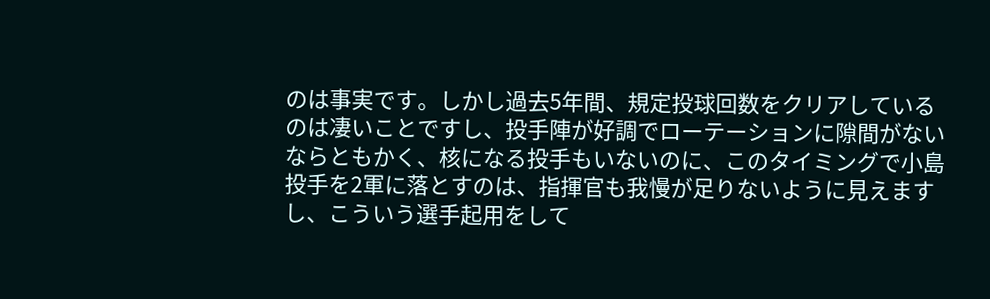のは事実です。しかし過去5年間、規定投球回数をクリアしているのは凄いことですし、投手陣が好調でローテーションに隙間がないならともかく、核になる投手もいないのに、このタイミングで小島投手を2軍に落とすのは、指揮官も我慢が足りないように見えますし、こういう選手起用をして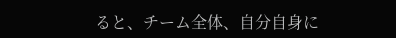ると、チーム全体、自分自身に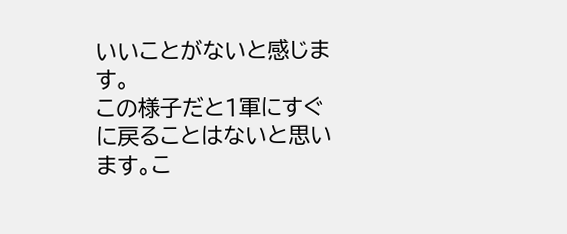いいことがないと感じます。
この様子だと1軍にすぐに戻ることはないと思います。こ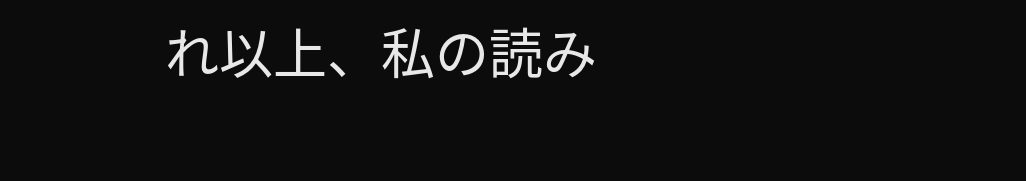れ以上、私の読み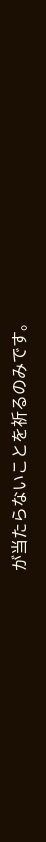が当たらないことを祈るのみです。